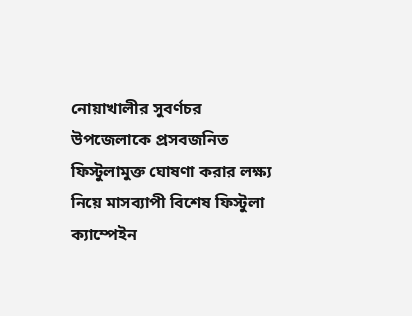নোয়াখালীর সুবর্ণচর উপজেলাকে প্রসবজনিত ফিস্টুলামুক্ত ঘোষণা করার লক্ষ্য নিয়ে মাসব্যাপী বিশেষ ফিস্টুলা ক্যাম্পেইন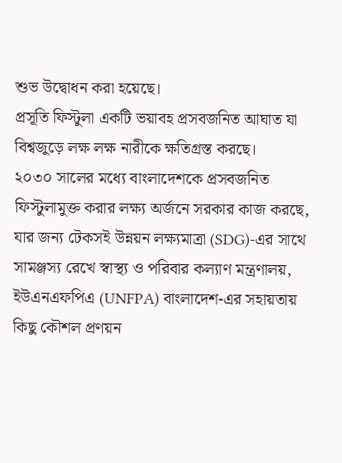শুভ উদ্বোধন করা হয়েছে।
প্রসূতি ফিস্টুলা একটি ভয়াবহ প্রসবজনিত আঘাত যা বিশ্বজুড়ে লক্ষ লক্ষ নারীকে ক্ষতিগ্রস্ত করছে।
২০৩০ সালের মধ্যে বাংলাদেশকে প্রসবজনিত ফিস্টুলামুক্ত করার লক্ষ্য অর্জনে সরকার কাজ করছে, যার জন্য টেকসই উন্নয়ন লক্ষ্যমাত্রা (SDG)-এর সাথে সামঞ্জস্য রেখে স্বাস্থ্য ও পরিবার কল্যাণ মন্ত্রণালয়, ইউএনএফপিএ (UNFPA) বাংলাদেশ-এর সহায়তায় কিছু কৌশল প্রণয়ন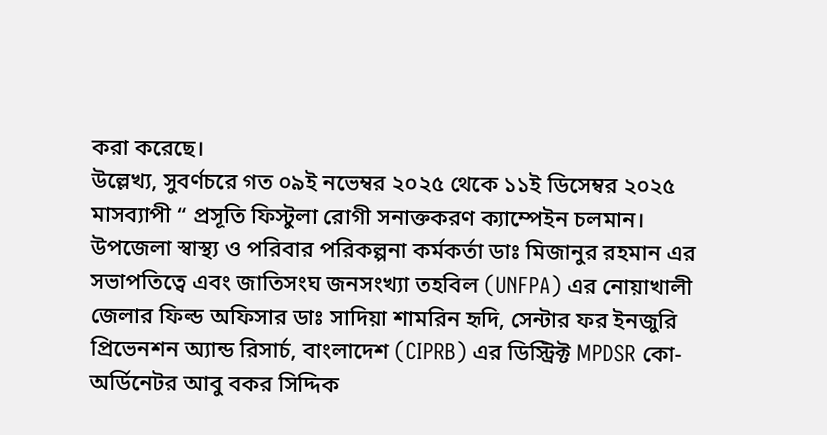করা করেছে।
উল্লেখ্য, সুবর্ণচরে গত ০৯ই নভেম্বর ২০২৫ থেকে ১১ই ডিসেম্বর ২০২৫ মাসব্যাপী “ প্রসূতি ফিস্টুলা রোগী সনাক্তকরণ ক্যাম্পেইন চলমান।
উপজেলা স্বাস্থ্য ও পরিবার পরিকল্পনা কর্মকর্তা ডাঃ মিজানুর রহমান এর সভাপতিত্বে এবং জাতিসংঘ জনসংখ্যা তহবিল (UNFPA) এর নোয়াখালী জেলার ফিল্ড অফিসার ডাঃ সাদিয়া শামরিন হৃদি, সেন্টার ফর ইনজুরি প্রিভেনশন অ্যান্ড রিসার্চ, বাংলাদেশ (CIPRB) এর ডিস্ট্রিক্ট MPDSR কো-অর্ডিনেটর আবু বকর সিদ্দিক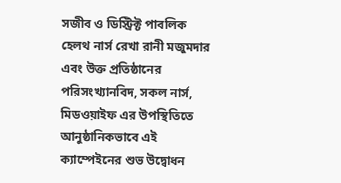সজীব ও ডিস্ট্রিক্ট পাবলিক হেলথ নার্স রেখা রানী মজুমদার এবং উক্ত প্রতিষ্ঠানের পরিসংখ্যানবিদ, সকল নার্স, মিডওয়াইফ এর উপস্থিতিতে আনুষ্ঠানিকভাবে এই ক্যাম্পেইনের শুভ উদ্বোধন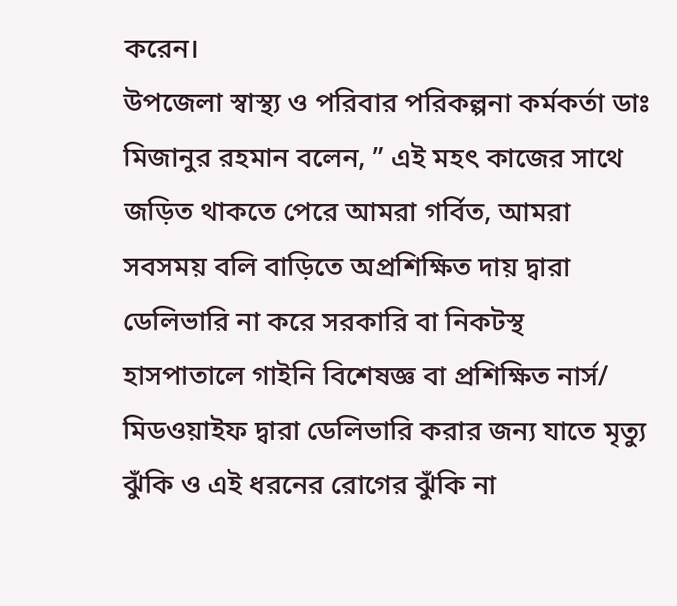করেন।
উপজেলা স্বাস্থ্য ও পরিবার পরিকল্পনা কর্মকর্তা ডাঃ মিজানুর রহমান বলেন, ” এই মহৎ কাজের সাথে জড়িত থাকতে পেরে আমরা গর্বিত, আমরা সবসময় বলি বাড়িতে অপ্রশিক্ষিত দায় দ্বারা ডেলিভারি না করে সরকারি বা নিকটস্থ হাসপাতালে গাইনি বিশেষজ্ঞ বা প্রশিক্ষিত নার্স/ মিডওয়াইফ দ্বারা ডেলিভারি করার জন্য যাতে মৃত্যু ঝুঁকি ও এই ধরনের রোগের ঝুঁকি না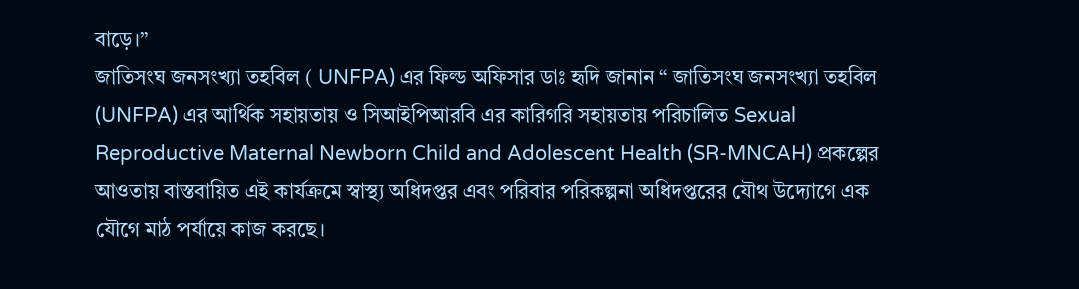বাড়ে।”
জাতিসংঘ জনসংখ্যা তহবিল ( UNFPA) এর ফিল্ড অফিসার ডাঃ হৃদি জানান “ জাতিসংঘ জনসংখ্যা তহবিল (UNFPA) এর আর্থিক সহায়তায় ও সিআইপিআরবি এর কারিগরি সহায়তায় পরিচালিত Sexual Reproductive Maternal Newborn Child and Adolescent Health (SR-MNCAH) প্রকল্পের আওতায় বাস্তবায়িত এই কার্যক্রমে স্বাস্থ্য অধিদপ্তর এবং পরিবার পরিকল্পনা অধিদপ্তরের যৌথ উদ্যোগে এক যৌগে মাঠ পর্যায়ে কাজ করছে।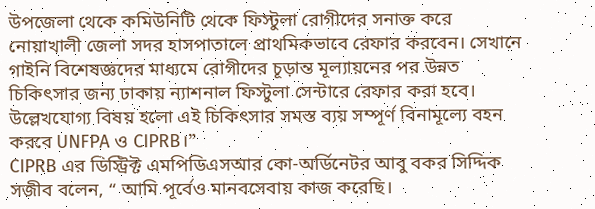উপজেলা থেকে কমিউনিটি থেকে ফিস্টুলা রোগীদের সনাক্ত করে নোয়াখালী জেলা সদর হাসপাতালে প্রাথমিকভাবে রেফার করবেন। সেখানে গাইনি বিশেষজ্ঞদের মাধ্যমে রোগীদের চূড়ান্ত মূল্যায়নের পর উন্নত চিকিৎসার জন্য ঢাকায় ন্যাশনাল ফিস্টুলা সেন্টারে রেফার করা হবে। উল্লেখযোগ্য বিষয় হলো এই চিকিৎসার সমস্ত ব্যয় সম্পূর্ণ বিনামূল্যে বহন করবে UNFPA ও CIPRB।”
CIPRB এর ডিস্ট্রিক্ট এমপিডিএসআর কো-অর্ডিনেটর আবু বকর সিদ্দিক সজীব বলেন, “ আমি পূর্বেও মানবসেবায় কাজ করেছি।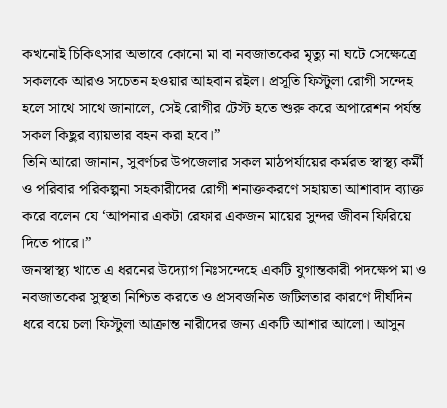কখনোই চিকিৎসার অভাবে কোনো মা বা নবজাতকের মৃত্যু না ঘটে সেক্ষেত্রে সকলকে আরও সচেতন হওয়ার আহবান রইল। প্রসূতি ফিস্টুলা রোগী সন্দেহ হলে সাথে সাথে জানালে, সেই রোগীর টেস্ট হতে শুরু করে অপারেশন পর্যন্ত সকল কিছুর ব্যায়ভার বহন করা হবে।”
তিনি আরো জানান, সুবর্ণচর উপজেলার সকল মাঠপর্যায়ের কর্মরত স্বাস্থ্য কর্মী ও পরিবার পরিকল্পনা সহকারীদের রোগী শনাক্তকরণে সহায়তা আশাবাদ ব্যাক্ত করে বলেন যে ‘আপনার একটা রেফার একজন মায়ের সুন্দর জীবন ফিরিয়ে দিতে পারে।”
জনস্বাস্থ্য খাতে এ ধরনের উদ্যোগ নিঃসন্দেহে একটি যুগান্তকারী পদক্ষেপ মা ও নবজাতকের সুস্থতা নিশ্চিত করতে ও প্রসবজনিত জটিলতার কারণে দীর্ঘদিন ধরে বয়ে চলা ফিস্টুলা আক্রান্ত নারীদের জন্য একটি আশার আলো। আসুন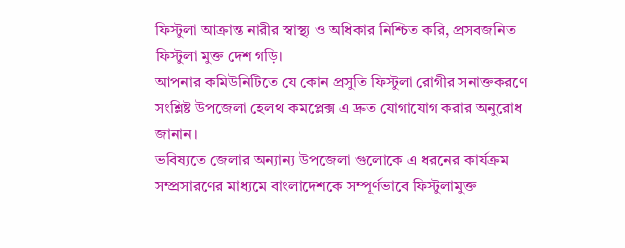ফিস্টুলা আক্রান্ত নারীর স্বাস্থ্য ও অধিকার নিশ্চিত করি, প্রসবজনিত ফিস্টুলা মুক্ত দেশ গড়ি।
আপনার কমিউনিটিতে যে কোন প্রসুতি ফিস্টুলা রোগীর সনাক্তকরণে সংশ্লিষ্ট উপজেলা হেলথ কমপ্লেক্স এ দ্রুত যোগাযোগ করার অনুরোধ জানান।
ভবিষ্যতে জেলার অন্যান্য উপজেলা গুলোকে এ ধরনের কার্যক্রম সম্প্রসারণের মাধ্যমে বাংলাদেশকে সম্পূর্ণভাবে ফিস্টুলামুক্ত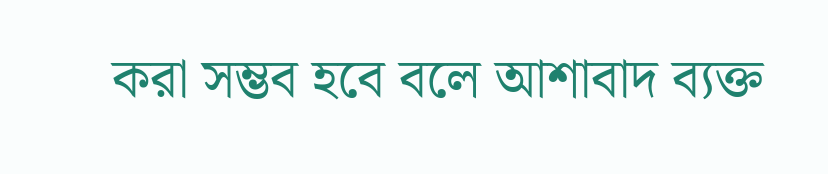করা সম্ভব হবে বলে আশাবাদ ব্যক্ত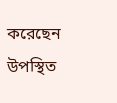করেছেন উপস্থিত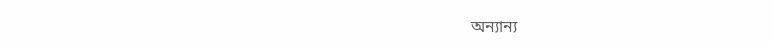অন্যান্য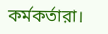কর্মকর্তারা।